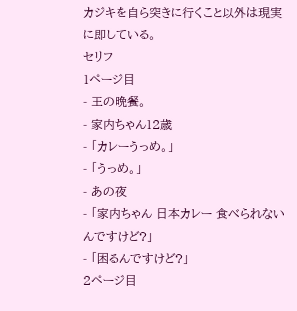カジキを自ら突きに行くこと以外は現実に即している。
セリフ
1ページ目
- 王の晩餐。
- 家内ちゃん12歳
- 「カレーうっめ。」
- 「うっめ。」
- あの夜
- 「家内ちゃん 日本カレー 食べられない んですけど?」
- 「困るんですけど?」
2ページ目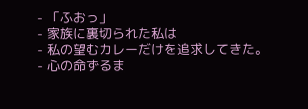- 「ふおっ」
- 家族に裏切られた私は
- 私の望むカレーだけを追求してきた。
- 心の命ずるま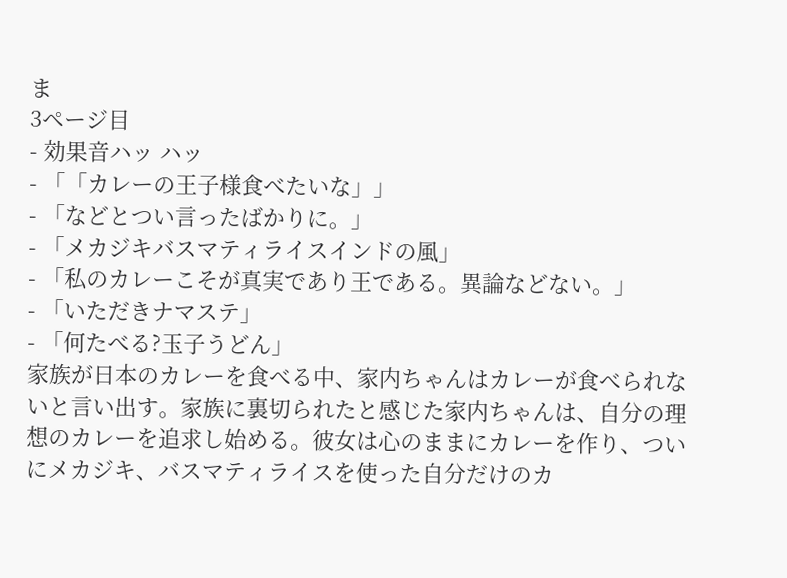ま
3ページ目
- 効果音ハッ ハッ
- 「「カレーの王子様食べたいな」」
- 「などとつい言ったばかりに。」
- 「メカジキバスマティライスインドの風」
- 「私のカレーこそが真実であり王である。異論などない。」
- 「いただきナマステ」
- 「何たべる?玉子うどん」
家族が日本のカレーを食べる中、家内ちゃんはカレーが食べられないと言い出す。家族に裏切られたと感じた家内ちゃんは、自分の理想のカレーを追求し始める。彼女は心のままにカレーを作り、ついにメカジキ、バスマティライスを使った自分だけのカ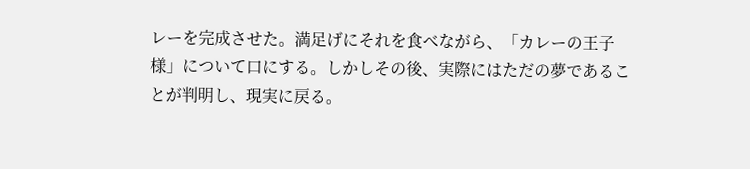レーを完成させた。満足げにそれを食べながら、「カレーの王子様」について口にする。しかしその後、実際にはただの夢であることが判明し、現実に戻る。